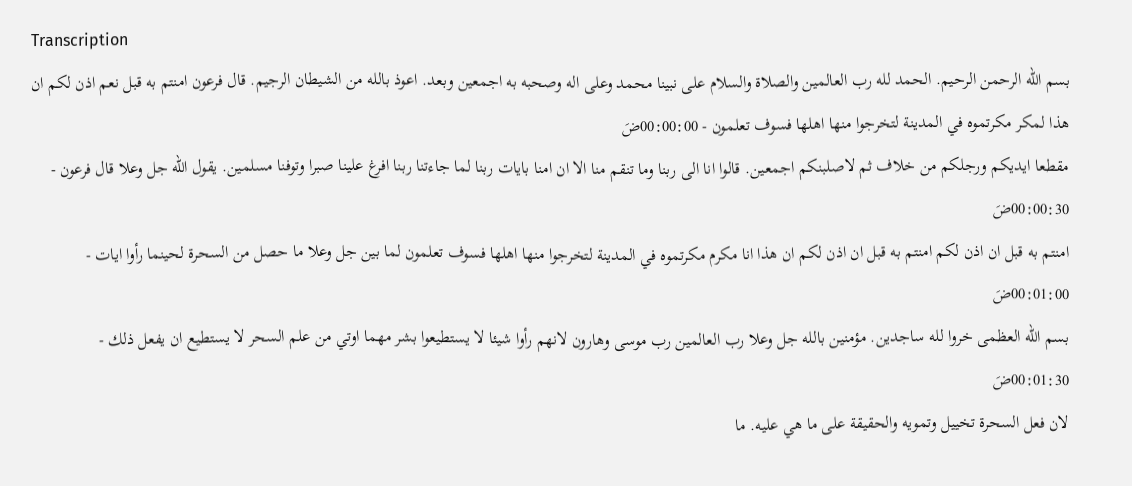Transcription
بسم الله الرحمن الرحيم. الحمد لله رب العالمين والصلاة والسلام على نبينا محمد وعلى اله وصحبه به اجمعين وبعد. اعوذ بالله من الشيطان الرجيم. قال فرعون امنتم به قبل نعم اذن لكم ان هذا لمكر مكرتموه في المدينة لتخرجوا منها اهلها فسوف تعلمون - 00:00:00ضَ
مقطعا ايديكم ورجلكم من خلاف ثم لاصلبنكم اجمعين. قالوا انا الى ربنا وما تنقم منا الا ان امنا بايات ربنا لما جاءتنا ربنا افرغ علينا صبرا وتوفنا مسلمين. يقول الله جل وعلا قال فرعون - 00:00:30ضَ
امنتم به قبل ان اذن لكم امنتم به قبل ان اذن لكم ان هذا انا مكرم مكرتموه في المدينة لتخرجوا منها اهلها فسوف تعلمون لما بين جل وعلا ما حصل من السحرة لحينما رأوا ايات - 00:01:00ضَ
بسم الله العظمى خروا لله ساجدين. مؤمنين بالله جل وعلا رب العالمين رب موسى وهارون لانهم رأوا شيئا لا يستطيعوا بشر مهما اوتي من علم السحر لا يستطيع ان يفعل ذلك - 00:01:30ضَ
لان فعل السحرة تخييل وتمويه والحقيقة على ما هي عليه. ما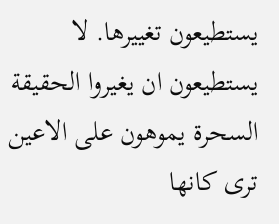يستطيعون تغييرها. لا يستطيعون ان يغيروا الحقيقة السحرة يموهون على الاعين ترى كانها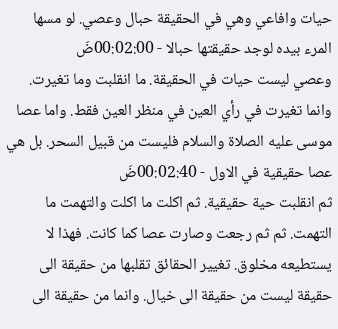حيات وافاعي وهي في الحقيقة حبال وعصي. لو مسها المرء بيده لوجد حقيقتها حبالا - 00:02:00ضَ
وعصي ليست حيات في الحقيقة. ما انقلبت وما تغيرت. وانما تغيرت في رأي العين في منظر العين فقط. واما عصا موسى عليه الصلاة والسلام فليست من قبيل السحر. بل هي عصا حقيقية في الاول - 00:02:40ضَ
ثم انقلبت حية حقيقية. ثم اكلت ما اكلت والتهمت ما التهمت. ثم ثم رجعت وصارت عصا كما كانت. فهذا لا يستطيعه مخلوق. تغيير الحقائق تقلبها من حقيقة الى حقيقة ليست من حقيقة الى خيال. وانما من حقيقة الى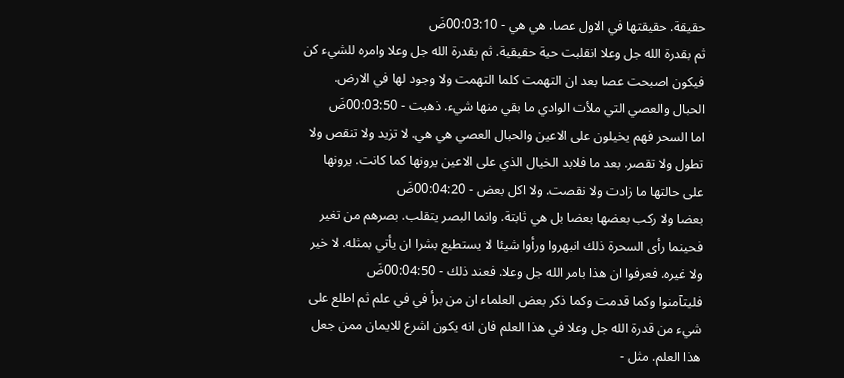حقيقة. حقيقتها في الاول عصا. هي هي - 00:03:10ضَ
ثم بقدرة الله جل وعلا انقلبت حية حقيقية. ثم بقدرة الله جل وعلا وامره للشيء كن فيكون اصبحت عصا بعد ان التهمت كلما التهمت ولا وجود لها في الارض. الحبال والعصي التي ملأت الوادي ما بقي منها شيء. ذهبت - 00:03:50ضَ
اما السحر فهم يخيلون على الاعين والحبال العصي هي هي. لا تزيد ولا تنقص ولا تطول ولا تقصر. بعد ما فلابد الخيال الذي على الاعين يرونها كما كانت. يرونها على حالتها ما زادت ولا نقصت. ولا اكل بعض - 00:04:20ضَ
بعضا ولا ركب بعضها بعضا بل هي ثابتة. وانما البصر يتقلب. بصرهم من تغير فحينما رأى السحرة ذلك انبهروا ورأوا شيئا لا يستطيع بشرا ان يأتي بمثله. لا خير ولا غيره. فعرفوا ان هذا بامر الله جل وعلا. فعند ذلك - 00:04:50ضَ
فليتآمنوا وكما قدمت وكما ذكر بعض العلماء ان من برأ في في علم ثم اطلع على شيء من قدرة الله جل وعلا في هذا العلم فان انه يكون اشرع للايمان ممن جعل هذا العلم. مثل -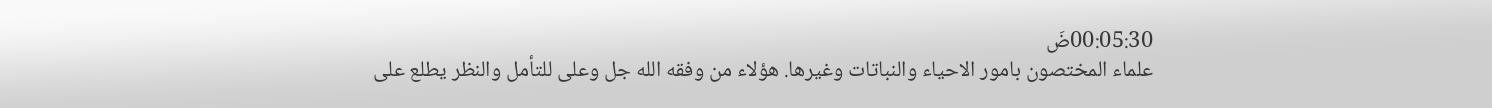00:05:30ضَ
علماء المختصون بامور الاحياء والنباتات وغيرها. هؤلاء من وفقه الله جل وعلى للتأمل والنظر يطلع على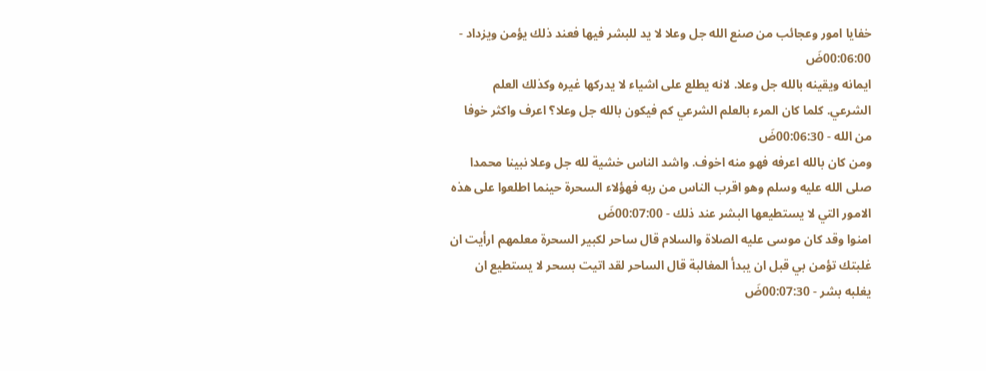خفايا امور وعجائب من صنع الله جل وعلا لا يد للبشر فيها فعند ذلك يؤمن ويزداد - 00:06:00ضَ
ايمانه ويقينه بالله جل وعلا. لانه يطلع على اشياء لا يدركها غيره وكذلك العلم الشرعي. كلما كان المرء بالعلم الشرعي كم فيكون بالله جل وعلا؟ اعرف واكثر خوفا من الله - 00:06:30ضَ
ومن كان بالله اعرفه فهو منه اخوف. واشد الناس خشية لله جل وعلا نبينا محمدا صلى الله عليه وسلم وهو اقرب الناس من ربه فهؤلاء السحرة حينما اطلعوا على هذه الامور التي لا يستطيعها البشر عند ذلك - 00:07:00ضَ
امنوا وقد كان موسى عليه الصلاة والسلام قال ساحر لكبير السحرة معلمهم ارأيت ان غلبتك تؤمن بي قبل ان يبدأ المغالبة قال الساحر لقد اتيت بسحر لا يستطيع ان يغلبه بشر - 00:07:30ضَ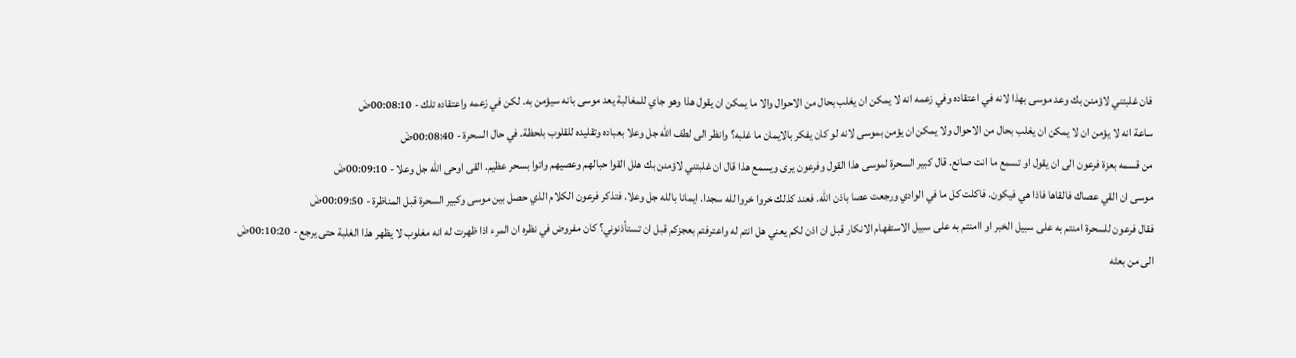فان غلبتني لاؤمنن بك وعد موسى بهذا لانه في اعتقاده وفي زعمه انه لا يمكن ان يغلب بحال من الاحوال والا ما يمكن ان يقول هذا وهو جاي للمغالبة يعد موسى بانه سيؤمن به. لكن في زعمه واعتقاده تلك - 00:08:10ضَ
ساعة انه لا يؤمن ان لا يمكن ان يغلب بحال من الاحوال ولا يمكن ان يؤمن بموسى لانه لو كان يفكر بالايمان ما غلبه؟ وانظر الى لطف الله جل وعلا بعباده وتقليده للقلوب بلحظة. في حال السحرة - 00:08:40ضَ
من قسمه بعزة فرعون الى ان يقول او تسمع ما انت صانع. قال كبير السحرة لموسى هذا القول وفرعون يرى ويسمع هذا قال ان غلبتني لاؤمنن بك هلل القوا حبالهم وعصيهم واتوا بسحر عظيم. القى اوحى الله جل وعلا - 00:09:10ضَ
موسى ان القي عصاك فالقاها فاذا هي فيكون. فاكلت كل ما في الوادي ورجعت عصا باذن الله. فعند كذلك خروا خروا لله سجدا. ايمانا بالله جل وعلا. فتذكر فرعون الكلام الذي حصل بين موسى وكبير السحرة قبل المناظرة - 00:09:50ضَ
فقال فرعون للسحرة امنتم به على سبيل الخبر او اامنتم به على سبيل الاستفهام الانكار قبل ان اذن لكم يعني هل انتم له واعترفتم بعجزكم قبل ان تستأذنوني؟ كان مفروض في نظره ان المرء اذا ظهرت له انه مغلوب لا يظهر هذا الغلبة حتى يرجع - 00:10:20ضَ
الى من بعثه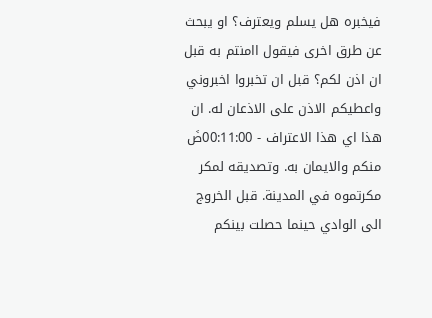فيخبره هل يسلم ويعترف؟ او يبحث عن طرق اخرى فيقول اامنتم به قبل ان اذن لكم؟ قبل ان تخبروا اخبروني واعطيكم الاذن على الاذعان له. ان هذا اي هذا الاعتراف - 00:11:00ضَ
منكم والايمان به. وتصديقه لمكر مكرتموه في المدينة. قبل الخروج الى الوادي حينما حصلت بينكم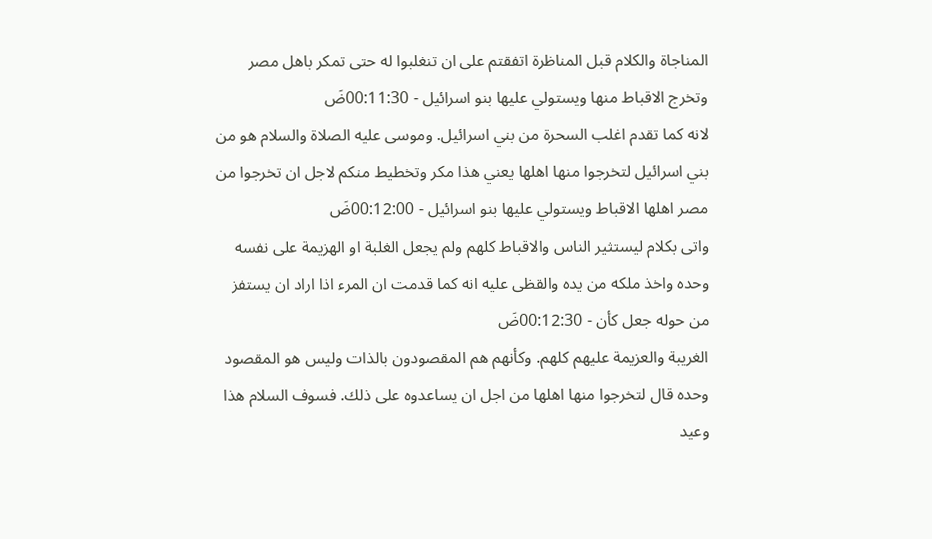المناجاة والكلام قبل المناظرة اتفقتم على ان تنغلبوا له حتى تمكر باهل مصر وتخرج الاقباط منها ويستولي عليها بنو اسرائيل - 00:11:30ضَ
لانه كما تقدم اغلب السحرة من بني اسرائيل. وموسى عليه الصلاة والسلام هو من بني اسرائيل لتخرجوا منها اهلها يعني هذا مكر وتخطيط منكم لاجل ان تخرجوا من مصر اهلها الاقباط ويستولي عليها بنو اسرائيل - 00:12:00ضَ
واتى بكلام ليستثير الناس والاقباط كلهم ولم يجعل الغلبة او الهزيمة على نفسه وحده واخذ ملكه من يده والقظى عليه انه كما قدمت ان المرء اذا اراد ان يستفز من حوله جعل كأن - 00:12:30ضَ
الغريبة والعزيمة عليهم كلهم. وكأنهم هم المقصودون بالذات وليس هو المقصود وحده قال لتخرجوا منها اهلها من اجل ان يساعدوه على ذلك. فسوف السلام هذا وعيد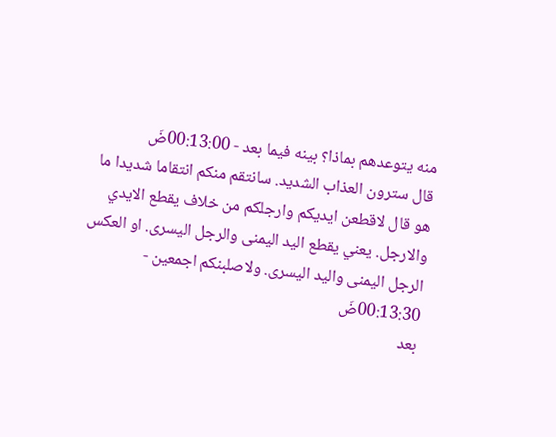منه يتوعدهم بماذا؟ بينه فيما بعد - 00:13:00ضَ
قال سترون العذاب الشديد. سانتقم منكم انتقاما شديدا ما هو قال لاقطعن ايديكم وارجلكم من خلاف يقطع الايدي والارجل. يعني يقطع اليد اليمنى والرجل اليسرى. او العكس الرجل اليمنى واليد اليسرى. ولاصلبنكم اجمعين - 00:13:30ضَ
بعد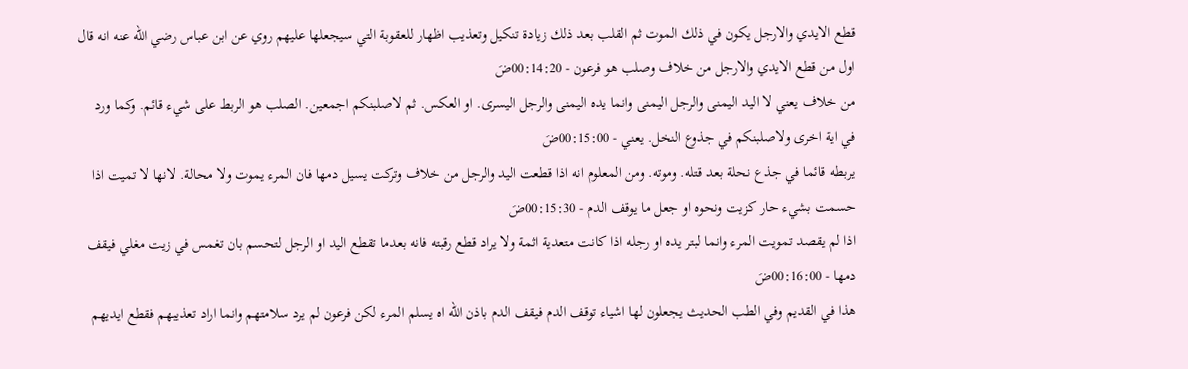قطع الايدي والارجل يكون في ذلك الموت ثم القلب بعد ذلك زيادة تنكيل وتعذيب اظهار للعقوبة التي سيجعلها عليهم روي عن ابن عباس رضي الله عنه انه قال اول من قطع الايدي والارجل من خلاف وصلب هو فرعون - 00:14:20ضَ
من خلاف يعني لا اليد اليمنى والرجل اليمنى وانما يده اليمنى والرجل اليسرى. او العكس. ثم لاصلبنكم اجمعين. الصلب هو الربط على شيء قائم. وكما ورد في اية اخرى ولاصلبنكم في جذوع النخل. يعني - 00:15:00ضَ
يربطه قائما في جذع نحلة بعد قتله. وموته. ومن المعلوم انه اذا قطعت اليد والرجل من خلاف وتركت يسيل دمها فان المرء يموت ولا محالة. لانها لا تميت اذا حسمت بشيء حار كزيت ونحوه او جعل ما يوقف الدم - 00:15:30ضَ
اذا لم يقصد تمويت المرء وانما لبتر يده او رجله اذا كانت متعدية اثمة ولا يراد قطع رقبته فانه بعدما تقطع اليد او الرجل لتحسم بان تغمس في زيت مغلي فيقف دمها - 00:16:00ضَ
هذا في القديم وفي الطب الحديث يجعلون لها اشياء توقف الدم فيقف الدم باذن الله اه يسلم المرء لكن فرعون لم يرد سلامتهم وانما اراد تعذيبهم فقطع ايديهم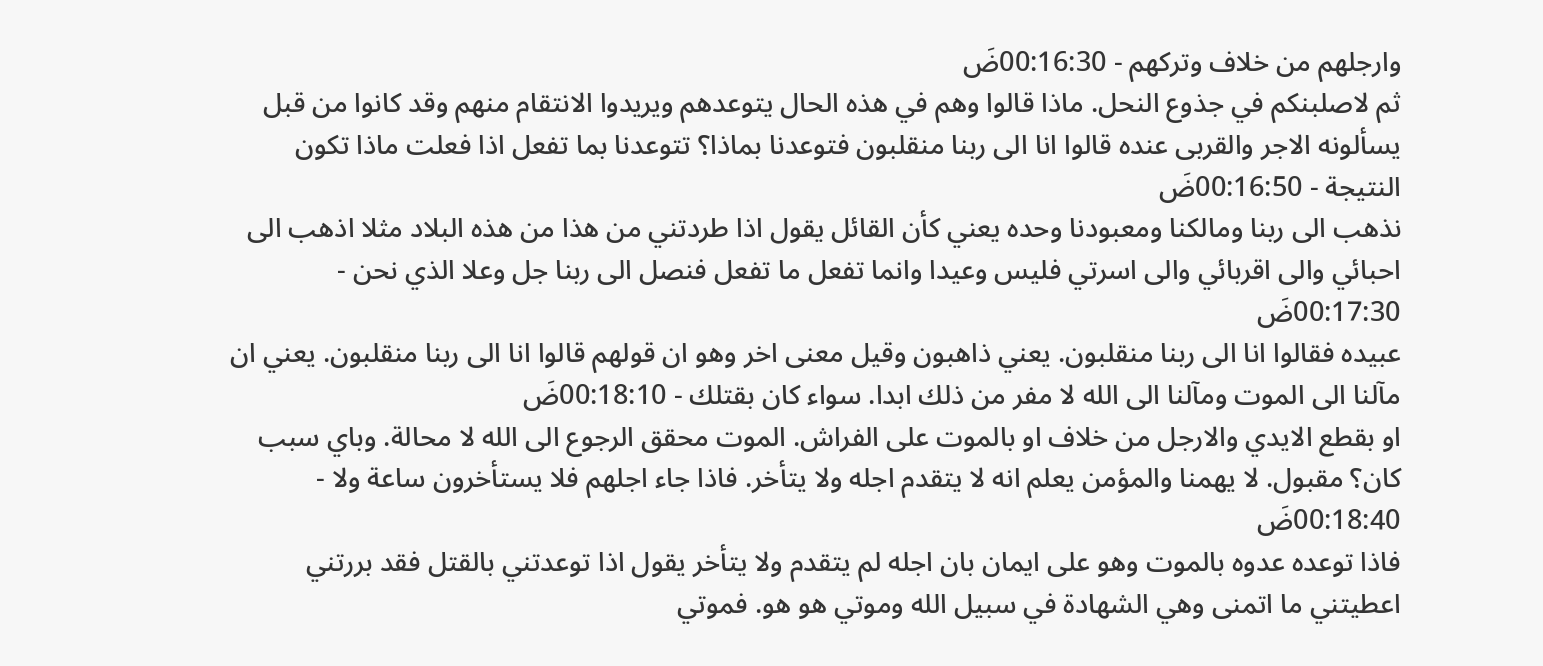وارجلهم من خلاف وتركهم - 00:16:30ضَ
ثم لاصلبنكم في جذوع النحل. ماذا قالوا وهم في هذه الحال يتوعدهم ويريدوا الانتقام منهم وقد كانوا من قبل يسألونه الاجر والقربى عنده قالوا انا الى ربنا منقلبون فتوعدنا بماذا؟ تتوعدنا بما تفعل اذا فعلت ماذا تكون النتيجة - 00:16:50ضَ
نذهب الى ربنا ومالكنا ومعبودنا وحده يعني كأن القائل يقول اذا طردتني من هذا من هذه البلاد مثلا اذهب الى احبائي والى اقربائي والى اسرتي فليس وعيدا وانما تفعل ما تفعل فنصل الى ربنا جل وعلا الذي نحن - 00:17:30ضَ
عبيده فقالوا انا الى ربنا منقلبون. يعني ذاهبون وقيل معنى اخر وهو ان قولهم قالوا انا الى ربنا منقلبون. يعني ان مآلنا الى الموت ومآلنا الى الله لا مفر من ذلك ابدا. سواء كان بقتلك - 00:18:10ضَ
او بقطع الايدي والارجل من خلاف او بالموت على الفراش. الموت محقق الرجوع الى الله لا محالة. وباي سبب كان؟ مقبول. لا يهمنا والمؤمن يعلم انه لا يتقدم اجله ولا يتأخر. فاذا جاء اجلهم فلا يستأخرون ساعة ولا - 00:18:40ضَ
فاذا توعده عدوه بالموت وهو على ايمان بان اجله لم يتقدم ولا يتأخر يقول اذا توعدتني بالقتل فقد بررتني اعطيتني ما اتمنى وهي الشهادة في سبيل الله وموتي هو هو. فموتي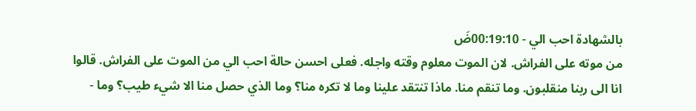بالشهادة احب الي - 00:19:10ضَ
من موته على الفراش. لان الموت معلوم وقته واجله. فعلى احسن حالة احب الي من الموت على الفراش. قالوا انا الى ربنا منقلبون. وما تنقم منا. ماذا تنتقد علينا وما لا تكره منا؟ وما الذي حصل منا الا شيء طيب؟ وما -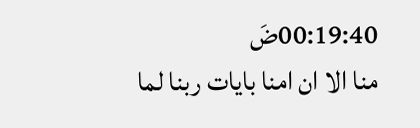00:19:40ضَ
منا الا ان امنا بايات ربنا لما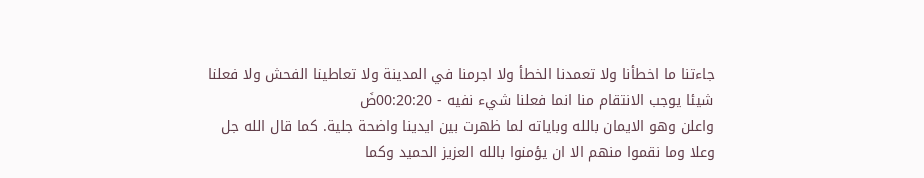جاءتنا ما اخطأنا ولا تعمدنا الخطأ ولا اجرمنا في المدينة ولا تعاطينا الفحش ولا فعلنا شيئا يوجب الانتقام منا انما فعلنا شيء نفيه - 00:20:20ضَ
واعلن وهو الايمان بالله وباياته لما ظهرت بين ايدينا واضحة جلية. كما قال الله جل وعلا وما نقموا منهم الا ان يؤمنوا بالله العزيز الحميد وكما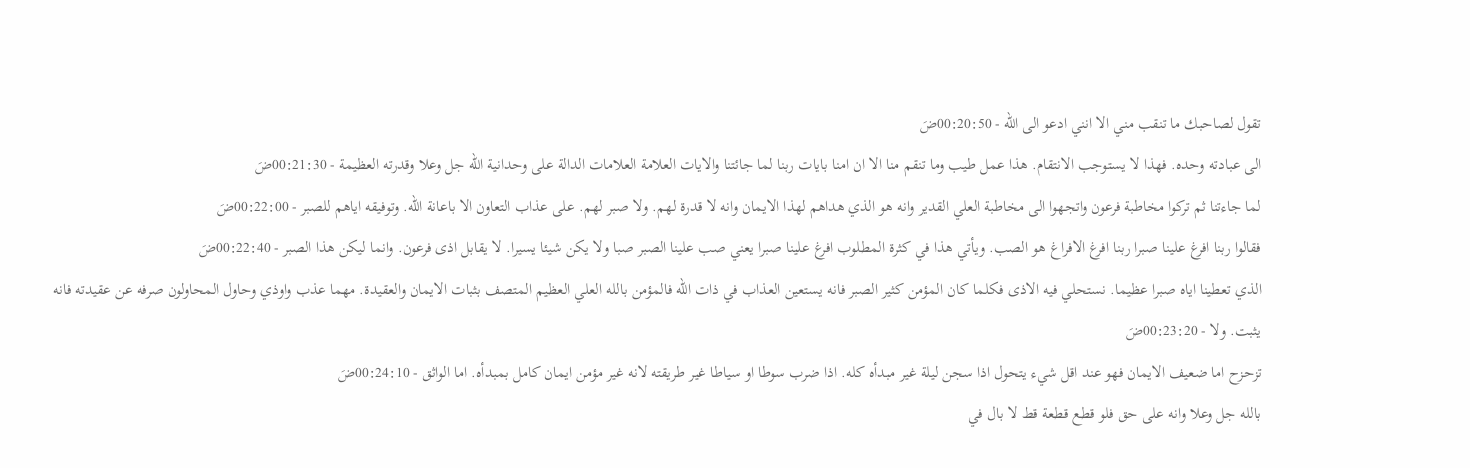تقول لصاحبك ما تنقب مني الا انني ادعو الى الله - 00:20:50ضَ
الى عبادته وحده. فهذا لا يستوجب الانتقام. هذا عمل طيب وما تنقم منا الا ان امنا بايات ربنا لما جائتنا والايات العلامة العلامات الدالة على وحدانية الله جل وعلا وقدرته العظيمة - 00:21:30ضَ
لما جاءتنا ثم تركوا مخاطبة فرعون واتجهوا الى مخاطبة العلي القدير وانه هو الذي هداهم لهذا الايمان وانه لا قدرة لهم. ولا صبر لهم. على عذاب التعاون الا باعانة الله. وتوفيقه اياهم للصبر - 00:22:00ضَ
فقالوا ربنا افرغ علينا صبرا ربنا افرغ الافراغ هو الصب. ويأتي هذا في كثرة المطلوب افرغ علينا صبرا يعني صب علينا الصبر صبا ولا يكن شيئا يسيرا. لا يقابل اذى فرعون. وانما ليكن هذا الصبر - 00:22:40ضَ
الذي تعطينا اياه صبرا عظيما. نستحلي فيه الاذى فكلما كان المؤمن كثير الصبر فانه يستعين العذاب في ذات الله فالمؤمن بالله العلي العظيم المتصف بثبات الايمان والعقيدة. مهما عذب واوذي وحاول المحاولون صرفه عن عقيدته فانه يثبت. ولا - 00:23:20ضَ
تزحزح اما ضعيف الايمان فهو عند اقل شيء يتحول اذا سجن ليلة غير مبدأه كله. اذا ضرب سوطا او سياطا غير طريقته لانه غير مؤمن ايمان كامل بمبدأه. اما الواثق - 00:24:10ضَ
بالله جل وعلا وانه على حق فلو قطع قطعة قط لا بال في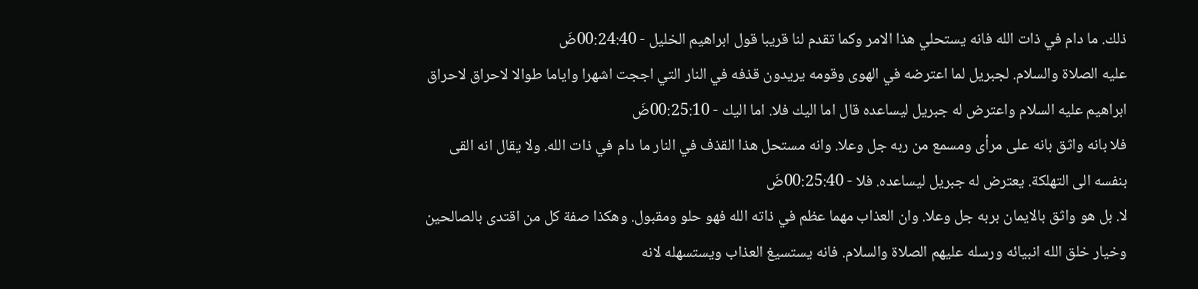ذلك. ما دام في ذات الله فانه يستحلي هذا الامر وكما تقدم لنا قريبا قول ابراهيم الخليل - 00:24:40ضَ
عليه الصلاة والسلام. لجبريل لما اعترضه في الهوى وقومه يريدون قذفه في النار التي اججت اشهرا واياما طوالا لاحراق لاحراق ابراهيم عليه السلام واعترض له جبريل ليساعده قال اما اليك فلا. اما اليك - 00:25:10ضَ
فلا بانه واثق بانه على مرأى ومسمع من ربه جل وعلا. وانه مستحل هذا القذف في النار ما دام في ذات الله. ولا يقال انه القى بنفسه الى التهلكة. يعترض له جبريل ليساعده. فلا - 00:25:40ضَ
لا. بل هو واثق بالايمان بربه جل وعلا. وان العذاب مهما عظم في ذاته الله فهو حلو ومقبول. وهكذا صفة كل من اقتدى بالصالحين وخيار خلق الله انبيائه ورسله عليهم الصلاة والسلام. فانه يستسيغ العذاب ويستسهله لانه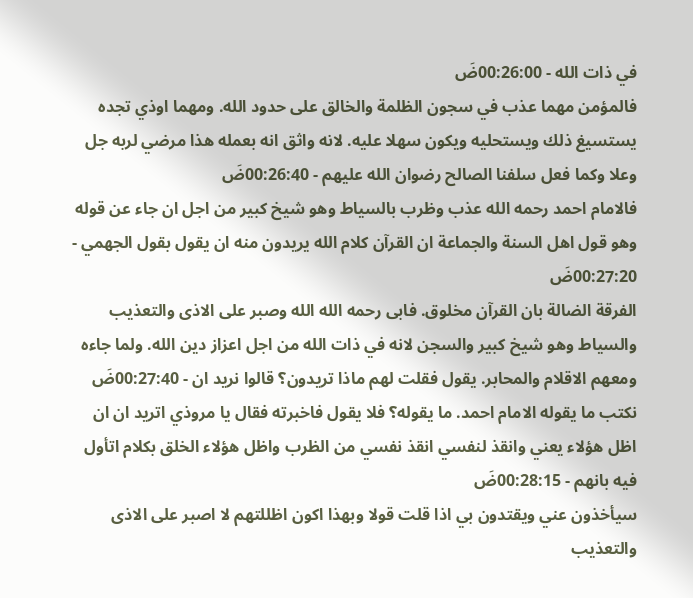في ذات الله - 00:26:00ضَ
فالمؤمن مهما عذب في سجون الظلمة والخالق على حدود الله. ومهما اوذي تجده يستسيغ ذلك ويستحليه ويكون سهلا عليه. لانه واثق انه بعمله هذا مرضي لربه جل وعلا وكما فعل سلفنا الصالح رضوان الله عليهم - 00:26:40ضَ
فالامام احمد رحمه الله عذب وظرب بالسياط وهو شيخ كبير من اجل ان جاء عن قوله وهو قول اهل السنة والجماعة ان القرآن كلام الله يريدون منه ان يقول بقول الجهمي - 00:27:20ضَ
الفرقة الضالة بان القرآن مخلوق. فابى رحمه الله الله وصبر على الاذى والتعذيب والسياط وهو شيخ كبير والسجن لانه في ذات الله من اجل اعزاز دين الله. ولما جاءه ومعهم الاقلام والمحابر. يقول فقلت لهم ماذا تريدون؟ قالوا نريد ان - 00:27:40ضَ
نكتب ما يقوله الامام احمد. ما يقوله؟ فلا يقول فاخبرته فقال يا مروذي اتريد ان ان اظل هؤلاء يعني وانقذ لنفسي انقذ نفسي من الظرب واظل هؤلاء الخلق بكلام اتأول فيه بانهم - 00:28:15ضَ
سيأخذون عني ويقتدون بي اذا قلت قولا وبهذا اكون اظللتهم لا اصبر على الاذى والتعذيب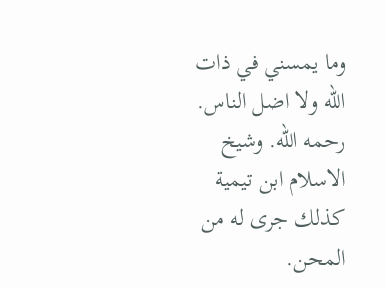وما يمسني في ذات الله ولا اضل الناس. رحمه الله. وشيخ الاسلام ابن تيمية كذلك جرى له من المحن.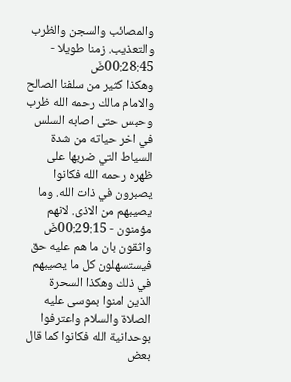والمصائب والسجن والظرب والتعذيب. زمنا طويلا - 00:28:45ضَ
وهكذا كثير من سلفنا الصالح والامام مالك رحمه الله ظرب وحبس حتى اصابه السلس في اخر حياته من شدة السياط التي ضربها على ظهره رحمه الله فكانوا يصبرون في ذات الله. وما يصيبهم من الاذى. لانهم مؤمنون - 00:29:15ضَ
واثقون بان ما هم عليه حق فيستسهلون كل ما يصيبهم في ذلك وهكذا السحرة الذين امنوا بموسى عليه الصلاة والسلام واعترفوا بوحدانية الله فكانوا كما قال بعض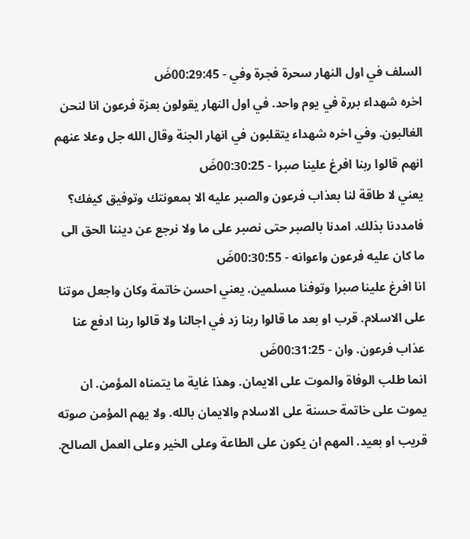السلف في اول النهار سحرة فجرة وفي - 00:29:45ضَ
اخره شهداء بررة في يوم واحد. في اول النهار يقولون بعزة فرعون انا لنحن الغالبون. وفي اخره شهداء يتقلبون في انهار الجنة وقال الله جل وعلا عنهم انهم قالوا ربنا افرغ علينا صبرا - 00:30:25ضَ
يعني لا طاقة لنا بعذاب فرعون والصبر عليه الا بمعونتك وتوفيق كيفك؟ فامددنا بذلك. امدنا بالصبر حتى نصبر على ما ولا نرجع عن ديننا الحق الى ما كان عليه فرعون واعوانه - 00:30:55ضَ
انا افرغ علينا صبرا وتوفنا مسلمين. يعني احسن خاتمة وكان واجعل موتنا على الاسلام. قرب او بعد ما قالوا ربنا زد في اجالنا ولا قالوا ربنا ادفع عنا عذاب فرعون. وان - 00:31:25ضَ
انما طلب الوفاة والموت على الايمان. وهذا غاية ما يتمناه المؤمن. ان يموت على خاتمة حسنة على الاسلام والايمان بالله. ولا يهم المؤمن صوته قريب او بعيد. المهم ان يكون على الطاعة وعلى الخير وعلى العمل الصالح.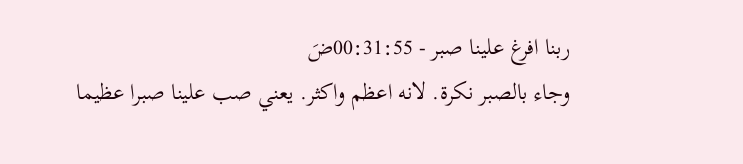ربنا افرغ علينا صبر - 00:31:55ضَ
وجاء بالصبر نكرة. لانه اعظم واكثر. يعني صب علينا صبرا عظيما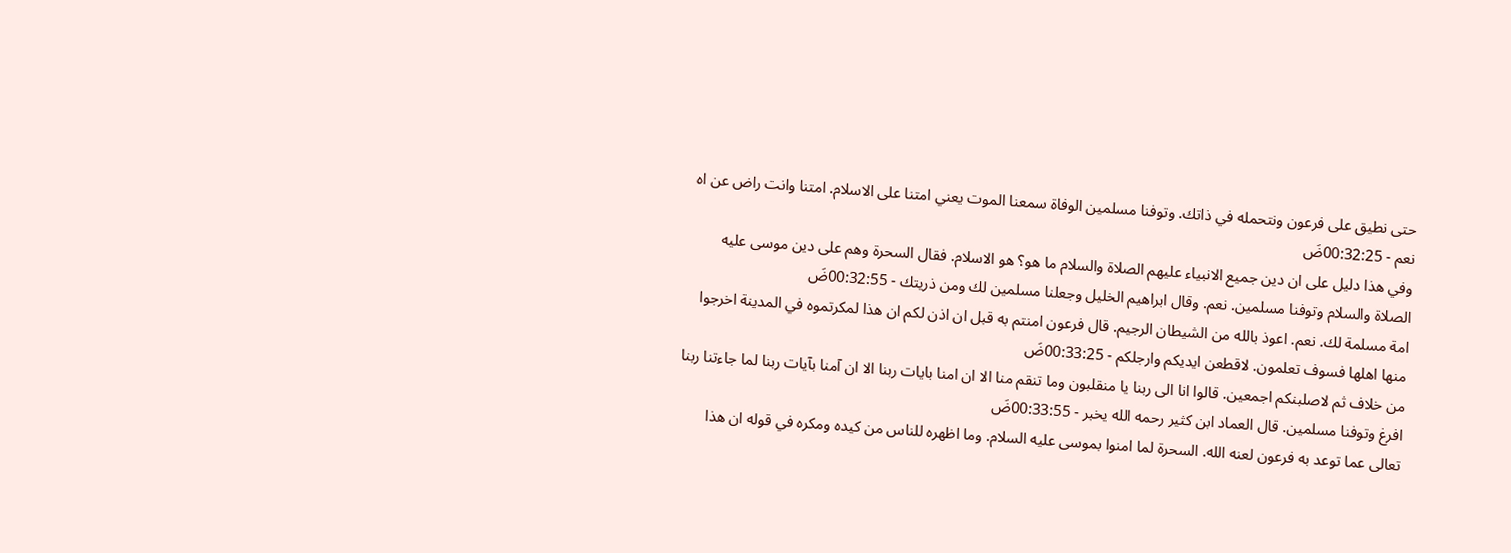حتى نطيق على فرعون ونتحمله في ذاتك. وتوفنا مسلمين الوفاة سمعنا الموت يعني امتنا على الاسلام. امتنا وانت راض عن اه نعم - 00:32:25ضَ
وفي هذا دليل على ان دين جميع الانبياء عليهم الصلاة والسلام ما هو؟ هو الاسلام. فقال السحرة وهم على دين موسى عليه الصلاة والسلام وتوفنا مسلمين. نعم. وقال ابراهيم الخليل وجعلنا مسلمين لك ومن ذريتك - 00:32:55ضَ
امة مسلمة لك. نعم. اعوذ بالله من الشيطان الرجيم. قال فرعون امنتم به قبل ان اذن لكم ان هذا لمكرتموه في المدينة اخرجوا منها اهلها فسوف تعلمون. لاقطعن ايديكم وارجلكم - 00:33:25ضَ
من خلاف ثم لاصلبنكم اجمعين. قالوا انا الى ربنا يا منقلبون وما تنقم منا الا ان امنا بايات ربنا الا ان آمنا بآيات ربنا لما جاءتنا ربنا افرغ وتوفنا مسلمين. قال العماد ابن كثير رحمه الله يخبر - 00:33:55ضَ
تعالى عما توعد به فرعون لعنه الله. السحرة لما امنوا بموسى عليه السلام. وما اظهره للناس من كيده ومكره في قوله ان هذا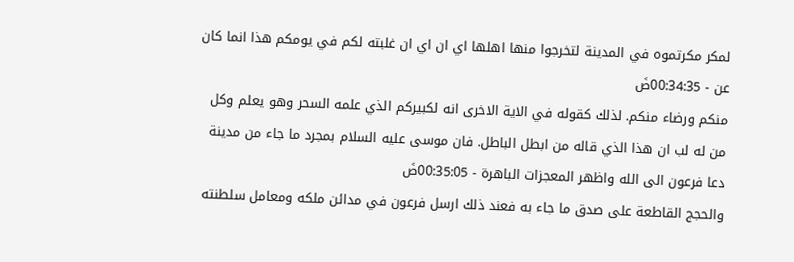لمكر مكرتموه في المدينة لتخرجوا منها اهلها اي ان اي ان غلبته لكم في يومكم هذا انما كان عن - 00:34:35ضَ
منكم ورضاء منكم. لذلك كقوله في الاية الاخرى انه لكبيركم الذي علمه السحر وهو يعلم وكل من له لب ان هذا الذي قاله من ابطل الباطل. فان موسى عليه السلام بمجرد ما جاء من مدينة دعا فرعون الى الله واظهر المعجزات الباهرة - 00:35:05ضَ
والحجج القاطعة على صدق ما جاء به فعند ذلك ارسل فرعون في مدائن ملكه ومعامل سلطنته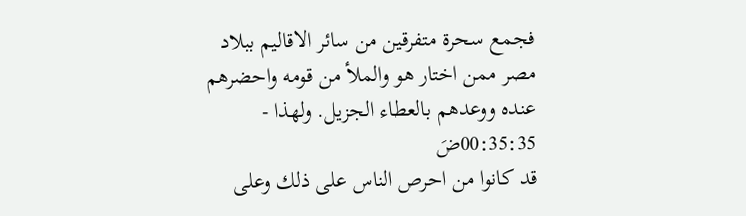فجمع سحرة متفرقين من سائر الاقاليم ببلاد مصر ممن اختار هو والملأ من قومه واحضرهم عنده ووعدهم بالعطاء الجزيل. ولهذا - 00:35:35ضَ
قد كانوا من احرص الناس على ذلك وعلى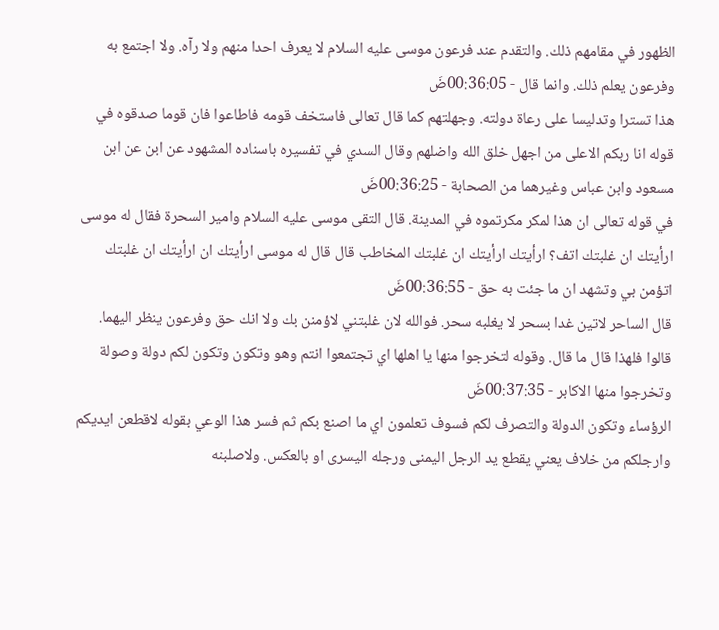الظهور في مقامهم ذلك. والتقدم عند فرعون موسى عليه السلام لا يعرف احدا منهم ولا رآه. ولا اجتمع به وفرعون يعلم ذلك. وانما قال - 00:36:05ضَ
هذا تسترا وتدليسا على رعاة دولته. وجهلتهم كما قال تعالى فاستخف قومه فاطاعوا فان قوما صدقوه في قوله انا ربكم الاعلى من اجهل خلق الله واضلهم وقال السدي في تفسيره باسناده المشهود عن ابن عن ابن مسعود وابن عباس وغيرهما من الصحابة - 00:36:25ضَ
في قوله تعالى ان هذا لمكر مكرتموه في المدينة. قال التقى موسى عليه السلام وامير السحرة فقال له موسى ارأيتك ان غلبتك اتف؟ ارأيتك ارأيتك ان غلبتك المخاطب قال قال له موسى ارأيتك ان ارأيتك ان غلبتك اتؤمن بي وتشهد ان ما جئت به حق - 00:36:55ضَ
قال الساحر لاتين غدا بسحر لا يغلبه سحر. فوالله لان غلبتني لاؤمنن بك ولا انك حق وفرعون ينظر اليهما. قالوا فلهذا قال ما قال. وقوله لتخرجوا منها يا اهلها اي تجتمعوا انتم وهو وتكون وتكون لكم دولة وصولة وتخرجوا منها الاكابر - 00:37:35ضَ
الرؤساء وتكون الدولة والتصرف لكم فسوف تعلمون اي ما اصنع بكم ثم فسر هذا الوعي بقوله لاقطعن ايديكم وارجلكم من خلاف يعني يقطع يد الرجل اليمنى ورجله اليسرى او بالعكس. ولاصلبنه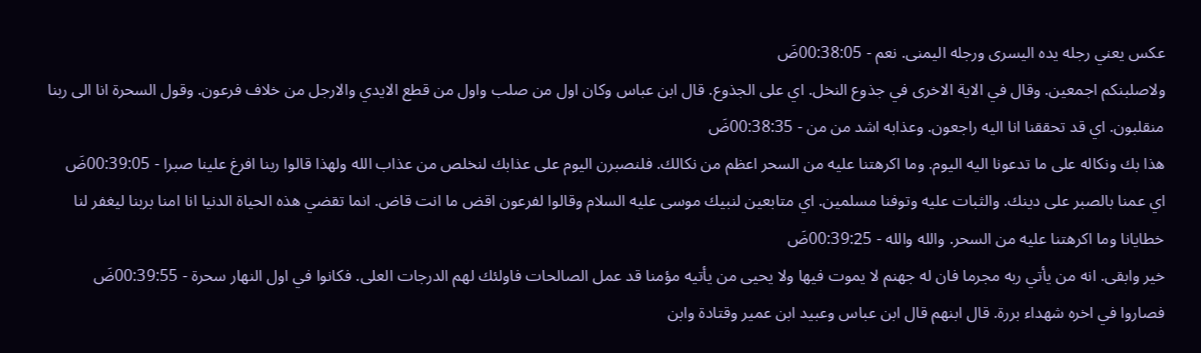عكس يعني رجله يده اليسرى ورجله اليمنى. نعم - 00:38:05ضَ
ولاصلبنكم اجمعين. وقال في الاية الاخرى في جذوع النخل. اي على الجذوع. قال ابن عباس وكان اول من صلب واول من قطع الايدي والارجل من خلاف فرعون. وقول السحرة انا الى ربنا منقلبون. اي قد تحققنا انا اليه راجعون. وعذابه اشد من من - 00:38:35ضَ
هذا بك ونكاله على ما تدعونا اليه اليوم. وما اكرهتنا عليه من السحر اعظم من نكالك. فلنصبرن اليوم على عذابك لنخلص من عذاب الله ولهذا قالوا ربنا افرغ علينا صبرا - 00:39:05ضَ
اي عمنا بالصبر على دينك. والثبات عليه وتوفنا مسلمين. اي متابعين لنبيك موسى عليه السلام وقالوا لفرعون اقض ما انت قاض. انما تقضي هذه الحياة الدنيا انا امنا بربنا ليغفر لنا خطايانا وما اكرهتنا عليه من السحر. والله والله - 00:39:25ضَ
خير وابقى. انه من يأتي ربه مجرما فان له جهنم لا يموت فيها ولا يحيى من يأتيه مؤمنا قد عمل الصالحات فاولئك لهم الدرجات العلى. فكانوا في اول النهار سحرة - 00:39:55ضَ
فصاروا في اخره شهداء بررة. قال ابنهم قال ابن عباس وعبيد ابن عمير وقتادة وابن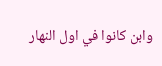وابن كانوا في اول النهار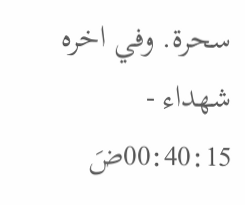سحرة. وفي اخره شهداء - 00:40:15ضَ